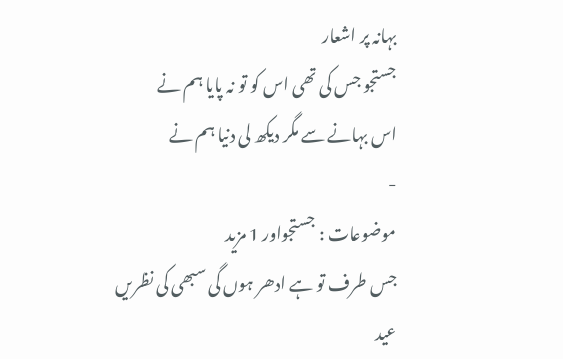بہانہ پر اشعار
جستجو جس کی تھی اس کو تو نہ پایا ہم نے
اس بہانے سے مگر دیکھ لی دنیا ہم نے
-
موضوعات : جستجواور 1 مزید
جس طرف تو ہے ادھر ہوں گی سبھی کی نظریں
عید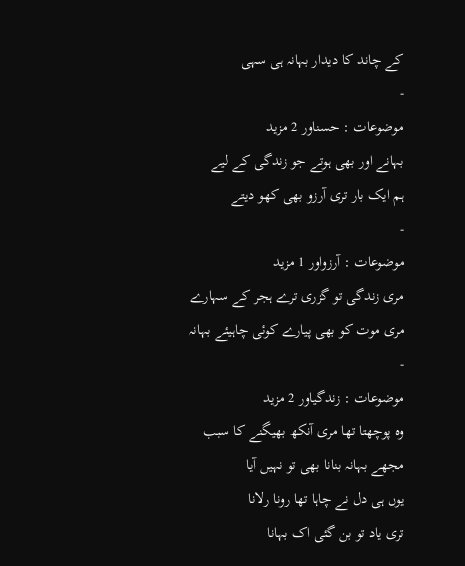کے چاند کا دیدار بہانہ ہی سہی
-
موضوعات : حسناور 2 مزید
بہانے اور بھی ہوتے جو زندگی کے لیے
ہم ایک بار تری آرزو بھی کھو دیتے
-
موضوعات : آرزواور 1 مزید
مری زندگی تو گزری ترے ہجر کے سہارے
مری موت کو بھی پیارے کوئی چاہیئے بہانہ
-
موضوعات : زندگیاور 2 مزید
وہ پوچھتا تھا مری آنکھ بھیگنے کا سبب
مجھے بہانہ بنانا بھی تو نہیں آیا
یوں ہی دل نے چاہا تھا رونا رلانا
تری یاد تو بن گئی اک بہانا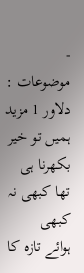-
موضوعات : دلاور 1 مزید
ہمیں تو خیر بکھرنا ہی تھا کبھی نہ کبھی
ہوائے تازہ کا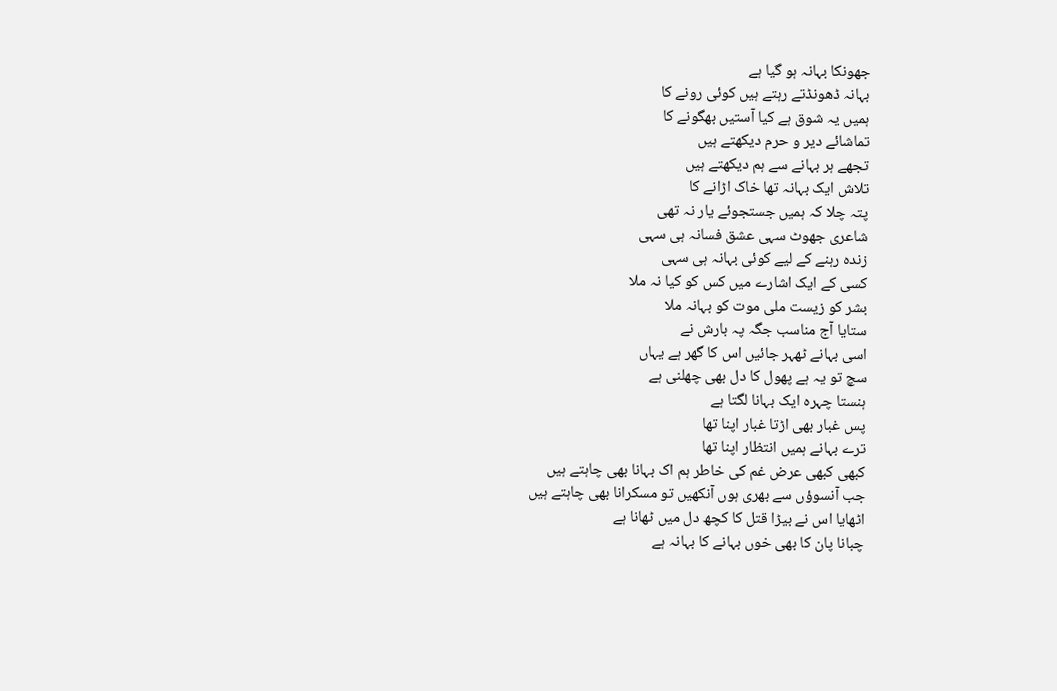جھونکا بہانہ ہو گیا ہے
بہانہ ڈھونڈتے رہتے ہیں کوئی رونے کا
ہمیں یہ شوق ہے کیا آستیں بھگونے کا
تماشائے دیر و حرم دیکھتے ہیں
تجھے ہر بہانے سے ہم دیکھتے ہیں
تلاش ایک بہانہ تھا خاک اڑانے کا
پتہ چلا کہ ہمیں جستجوئے یار نہ تھی
شاعری جھوٹ سہی عشق فسانہ ہی سہی
زندہ رہنے کے لیے کوئی بہانہ ہی سہی
کسی کے ایک اشارے میں کس کو کیا نہ ملا
بشر کو زیست ملی موت کو بہانہ ملا
ستایا آج مناسب جگہ پہ بارش نے
اسی بہانے ٹھہر جائیں اس کا گھر ہے یہاں
سچ تو یہ ہے پھول کا دل بھی چھلنی ہے
ہنستا چہرہ ایک بہانا لگتا ہے
پس غبار بھی اڑتا غبار اپنا تھا
ترے بہانے ہمیں انتظار اپنا تھا
کبھی کبھی عرض غم کی خاطر ہم اک بہانا بھی چاہتے ہیں
جب آنسوؤں سے بھری ہوں آنکھیں تو مسکرانا بھی چاہتے ہیں
اٹھایا اس نے بیڑا قتل کا کچھ دل میں ٹھانا ہے
چبانا پان کا بھی خوں بہانے کا بہانہ ہے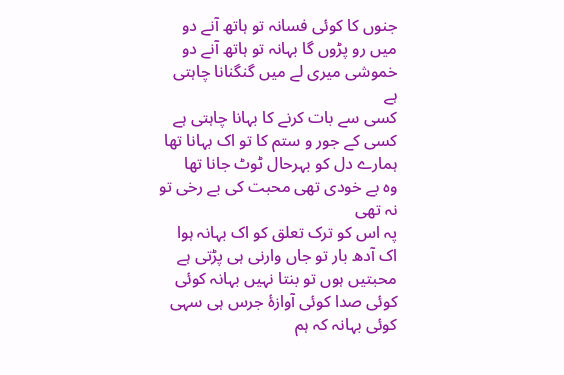جنوں کا کوئی فسانہ تو ہاتھ آنے دو
میں رو پڑوں گا بہانہ تو ہاتھ آنے دو
خموشی میری لے میں گنگنانا چاہتی ہے
کسی سے بات کرنے کا بہانا چاہتی ہے
کسی کے جور و ستم کا تو اک بہانا تھا
ہمارے دل کو بہرحال ٹوٹ جانا تھا
وہ بے خودی تھی محبت کی بے رخی تو نہ تھی
پہ اس کو ترک تعلق کو اک بہانہ ہوا
اک آدھ بار تو جاں وارنی ہی پڑتی ہے
محبتیں ہوں تو بنتا نہیں بہانہ کوئی
کوئی صدا کوئی آوازۂ جرس ہی سہی
کوئی بہانہ کہ ہم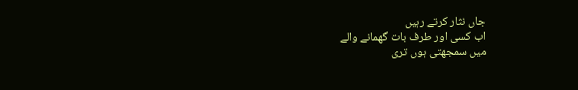جاں نثار کرتے رہیں
اب کسی اور طرف بات گھمانے والے
میں سمجھتی ہوں تری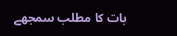بات کا مطلب سمجھے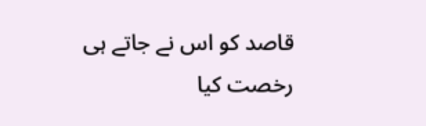قاصد کو اس نے جاتے ہی رخصت کیا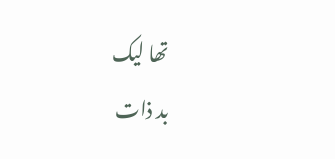تھا لیک
بد ذات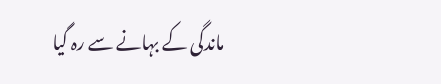ماندگی کے بہانے سے رہ گیا